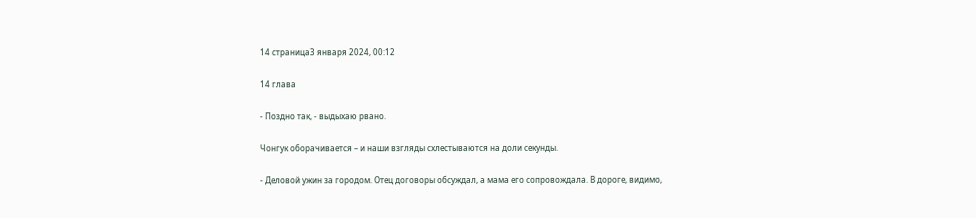14 страница3 января 2024, 00:12

14 глава

- Поздно так, - выдыхаю рвано.

Чонгук оборачивается – и наши взгляды схлестываются на доли секунды.

- Деловой ужин за городом. Отец договоры обсуждал, а мама его сопровождала. В дороге, видимо,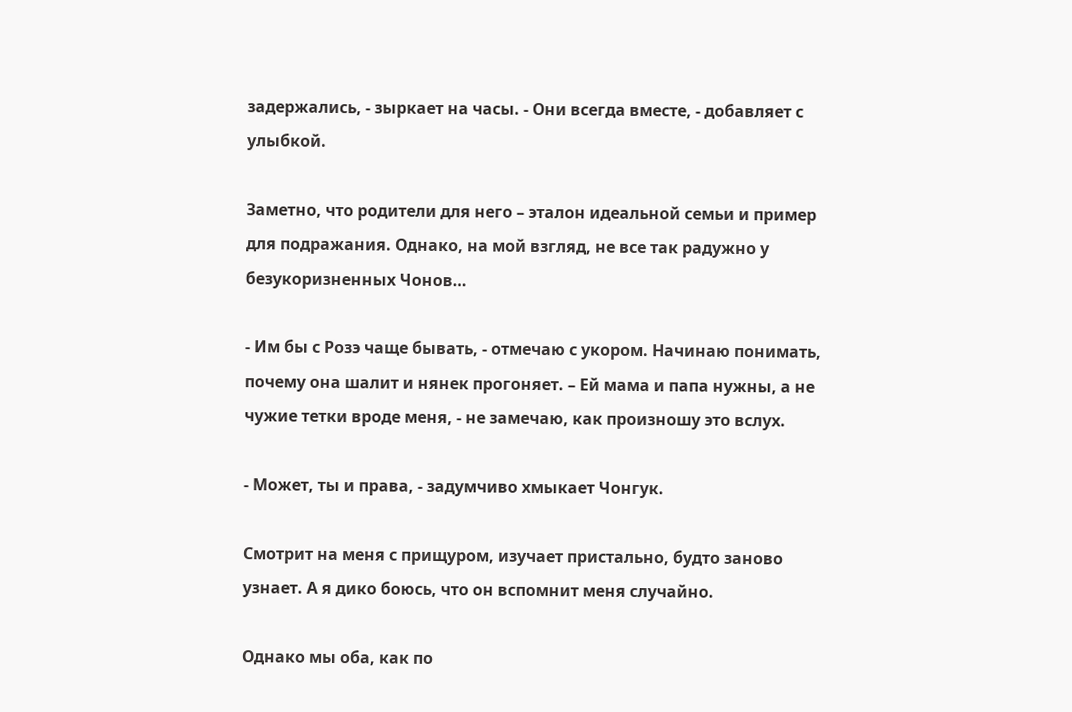задержались, - зыркает на часы. - Они всегда вместе, - добавляет с улыбкой.

Заметно, что родители для него – эталон идеальной семьи и пример для подражания. Однако, на мой взгляд, не все так радужно у безукоризненных Чонов…

- Им бы с Розэ чаще бывать, - отмечаю с укором. Начинаю понимать, почему она шалит и нянек прогоняет. – Ей мама и папа нужны, а не чужие тетки вроде меня, - не замечаю, как произношу это вслух.

- Может, ты и права, - задумчиво хмыкает Чонгук.

Смотрит на меня с прищуром, изучает пристально, будто заново узнает. А я дико боюсь, что он вспомнит меня случайно.

Однако мы оба, как по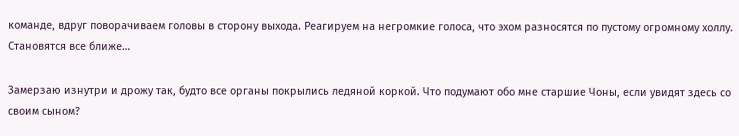команде, вдруг поворачиваем головы в сторону выхода. Реагируем на негромкие голоса, что эхом разносятся по пустому огромному холлу. Становятся все ближе…

Замерзаю изнутри и дрожу так, будто все органы покрылись ледяной коркой. Что подумают обо мне старшие Чоны, если увидят здесь со своим сыном?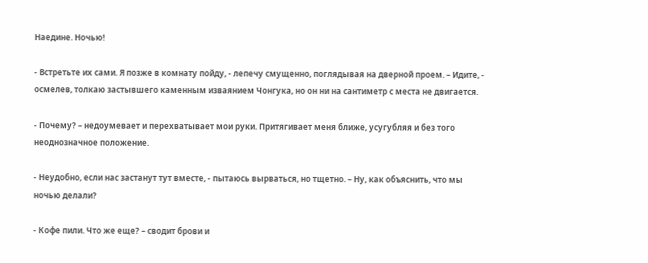Наедине. Ночью!

- Встретьте их сами. Я позже в комнату пойду, - лепечу смущенно, поглядывая на дверной проем. – Идите, - осмелев, толкаю застывшего каменным изваянием Чонгука, но он ни на сантиметр с места не двигается.

- Почему? – недоумевает и перехватывает мои руки. Притягивает меня ближе, усугубляя и без того неоднозначное положение.

- Неудобно, если нас застанут тут вместе, - пытаюсь вырваться, но тщетно. – Ну, как объяснить, что мы ночью делали?

- Кофе пили. Что же еще? – сводит брови и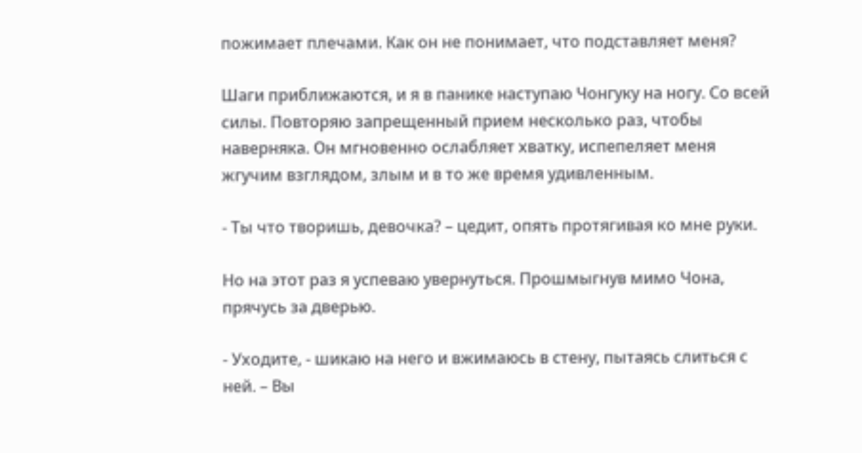пожимает плечами. Как он не понимает, что подставляет меня?

Шаги приближаются, и я в панике наступаю Чонгуку на ногу. Со всей силы. Повторяю запрещенный прием несколько раз, чтобы наверняка. Он мгновенно ослабляет хватку, испепеляет меня жгучим взглядом, злым и в то же время удивленным.

- Ты что творишь, девочка? – цедит, опять протягивая ко мне руки.

Но на этот раз я успеваю увернуться. Прошмыгнув мимо Чона, прячусь за дверью.

- Уходите, - шикаю на него и вжимаюсь в стену, пытаясь слиться с ней. – Вы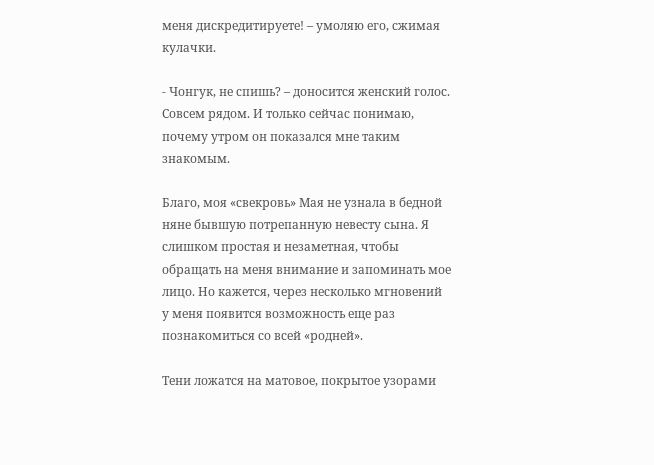меня дискредитируете! – умоляю его, сжимая кулачки.

- Чонгук, не спишь? – доносится женский голос. Совсем рядом. И только сейчас понимаю, почему утром он показался мне таким знакомым.

Благо, моя «свекровь» Мая не узнала в бедной няне бывшую потрепанную невесту сына. Я слишком простая и незаметная, чтобы обращать на меня внимание и запоминать мое лицо. Но кажется, через несколько мгновений у меня появится возможность еще раз познакомиться со всей «родней».

Тени ложатся на матовое, покрытое узорами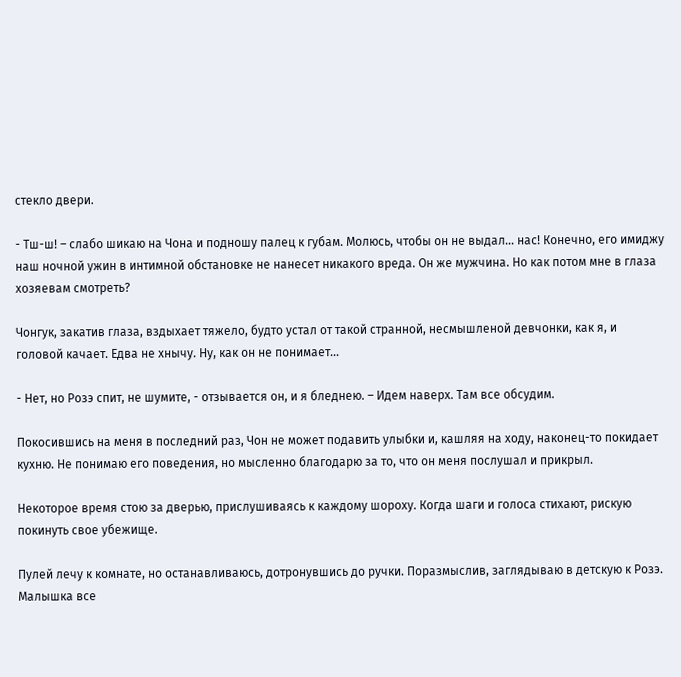стекло двери.

- Тш-ш! – слабо шикаю на Чона и подношу палец к губам. Молюсь, чтобы он не выдал… нас! Конечно, его имиджу наш ночной ужин в интимной обстановке не нанесет никакого вреда. Он же мужчина. Но как потом мне в глаза хозяевам смотреть?

Чонгук, закатив глаза, вздыхает тяжело, будто устал от такой странной, несмышленой девчонки, как я, и головой качает. Едва не хнычу. Ну, как он не понимает…

- Нет, но Розэ спит, не шумите, - отзывается он, и я бледнею. – Идем наверх. Там все обсудим.

Покосившись на меня в последний раз, Чон не может подавить улыбки и, кашляя на ходу, наконец-то покидает кухню. Не понимаю его поведения, но мысленно благодарю за то, что он меня послушал и прикрыл.

Некоторое время стою за дверью, прислушиваясь к каждому шороху. Когда шаги и голоса стихают, рискую покинуть свое убежище.

Пулей лечу к комнате, но останавливаюсь, дотронувшись до ручки. Поразмыслив, заглядываю в детскую к Розэ. Малышка все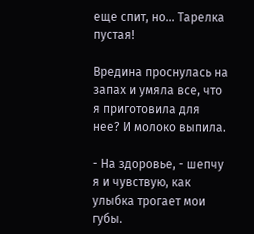еще спит, но… Тарелка пустая!

Вредина проснулась на запах и умяла все, что я приготовила для нее? И молоко выпила.

- На здоровье, - шепчу я и чувствую, как улыбка трогает мои губы.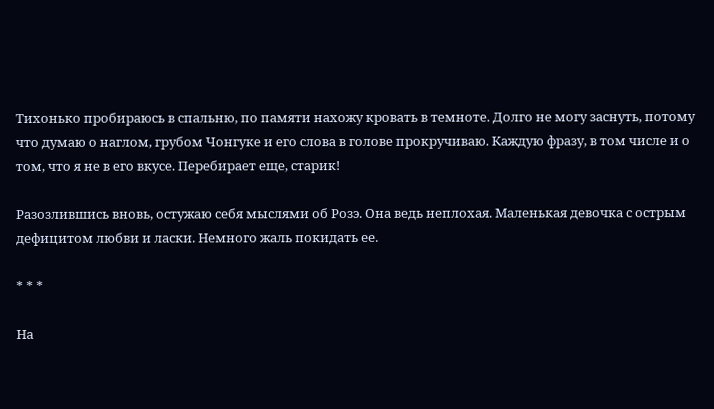Тихонько пробираюсь в спальню, по памяти нахожу кровать в темноте. Долго не могу заснуть, потому что думаю о наглом, грубом Чонгуке и его слова в голове прокручиваю. Каждую фразу, в том числе и о том, что я не в его вкусе. Перебирает еще, старик!

Разозлившись вновь, остужаю себя мыслями об Розэ. Она ведь неплохая. Маленькая девочка с острым дефицитом любви и ласки. Немного жаль покидать ее.

* * *

На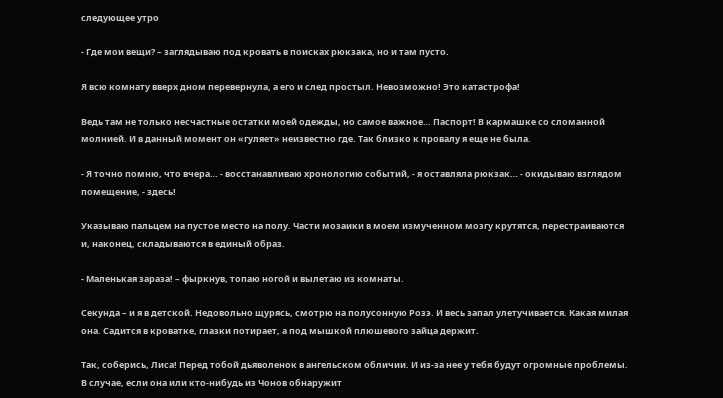следующее утро

- Где мои вещи? – заглядываю под кровать в поисках рюкзака, но и там пусто.

Я всю комнату вверх дном перевернула, а его и след простыл. Невозможно! Это катастрофа!

Ведь там не только несчастные остатки моей одежды, но самое важное… Паспорт! В кармашке со сломанной молнией. И в данный момент он «гуляет» неизвестно где. Так близко к провалу я еще не была.

- Я точно помню, что вчера… - восстанавливаю хронологию событий, - я оставляла рюкзак… - окидываю взглядом помещение, - здесь!

Указываю пальцем на пустое место на полу. Части мозаики в моем измученном мозгу крутятся, перестраиваются и, наконец, складываются в единый образ.

- Маленькая зараза! – фыркнув, топаю ногой и вылетаю из комнаты.

Секунда – и я в детской. Недовольно щурясь, смотрю на полусонную Розэ. И весь запал улетучивается. Какая милая она. Садится в кроватке, глазки потирает, а под мышкой плюшевого зайца держит.

Так, соберись, Лиса! Перед тобой дьяволенок в ангельском обличии. И из-за нее у тебя будут огромные проблемы. В случае, если она или кто-нибудь из Чонов обнаружит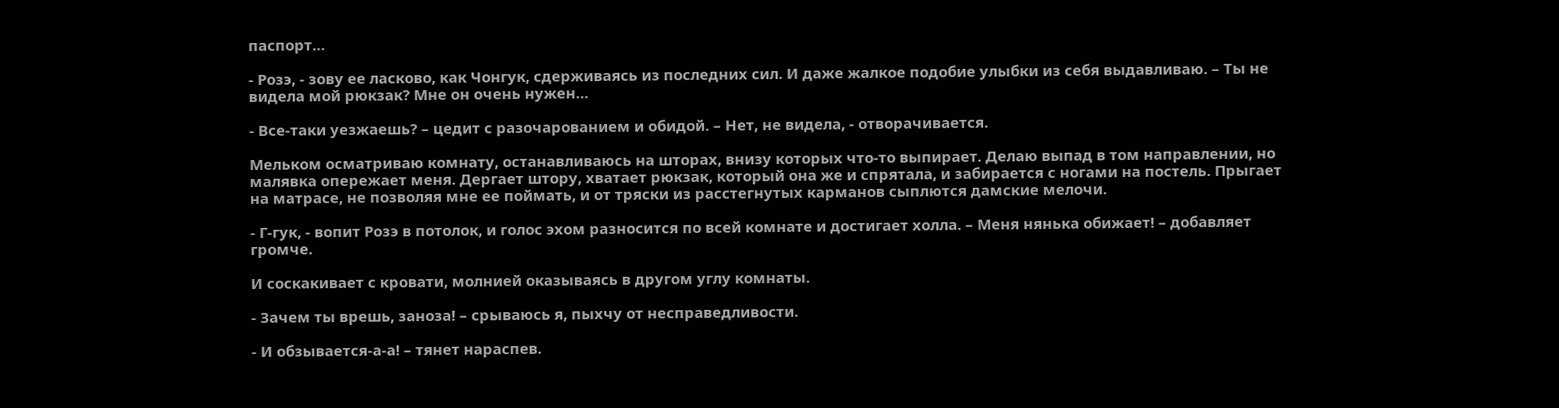паспорт…

- Розэ, - зову ее ласково, как Чонгук, сдерживаясь из последних сил. И даже жалкое подобие улыбки из себя выдавливаю. – Ты не видела мой рюкзак? Мне он очень нужен…

- Все-таки уезжаешь? – цедит с разочарованием и обидой. – Нет, не видела, - отворачивается.

Мельком осматриваю комнату, останавливаюсь на шторах, внизу которых что-то выпирает. Делаю выпад в том направлении, но малявка опережает меня. Дергает штору, хватает рюкзак, который она же и спрятала, и забирается с ногами на постель. Прыгает на матрасе, не позволяя мне ее поймать, и от тряски из расстегнутых карманов сыплются дамские мелочи.

- Г-гук, - вопит Розэ в потолок, и голос эхом разносится по всей комнате и достигает холла. – Меня нянька обижает! – добавляет громче.

И соскакивает с кровати, молнией оказываясь в другом углу комнаты.

- Зачем ты врешь, заноза! – срываюсь я, пыхчу от несправедливости.

- И обзывается-а-а! – тянет нараспев.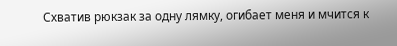Схватив рюкзак за одну лямку, огибает меня и мчится к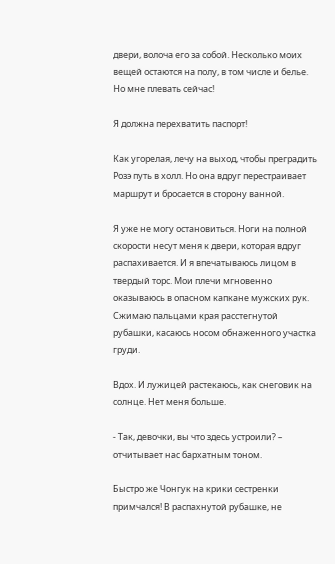двери, волоча его за собой. Несколько моих вещей остаются на полу, в том числе и белье. Но мне плевать сейчас!

Я должна перехватить паспорт!

Как угорелая, лечу на выход, чтобы преградить Розэ путь в холл. Но она вдруг перестраивает маршрут и бросается в сторону ванной.

Я уже не могу остановиться. Ноги на полной скорости несут меня к двери, которая вдруг распахивается. И я впечатываюсь лицом в твердый торс. Мои плечи мгновенно оказываюсь в опасном капкане мужских рук. Сжимаю пальцами края расстегнутой рубашки, касаюсь носом обнаженного участка груди.

Вдох. И лужицей растекаюсь, как снеговик на солнце. Нет меня больше.

- Так, девочки, вы что здесь устроили? – отчитывает нас бархатным тоном.

Быстро же Чонгук на крики сестренки примчался! В распахнутой рубашке, не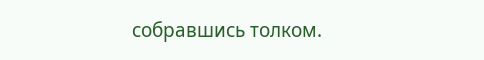собравшись толком.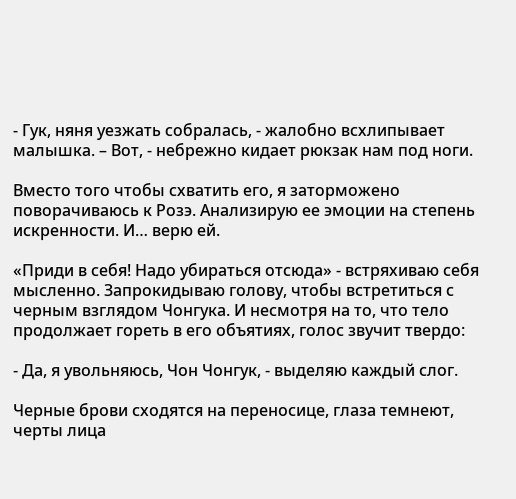- Гук, няня уезжать собралась, - жалобно всхлипывает малышка. – Вот, - небрежно кидает рюкзак нам под ноги.

Вместо того чтобы схватить его, я заторможено поворачиваюсь к Розэ. Анализирую ее эмоции на степень искренности. И… верю ей.

«Приди в себя! Надо убираться отсюда» - встряхиваю себя мысленно. Запрокидываю голову, чтобы встретиться с черным взглядом Чонгука. И несмотря на то, что тело продолжает гореть в его объятиях, голос звучит твердо:

- Да, я увольняюсь, Чон Чонгук, - выделяю каждый слог.

Черные брови сходятся на переносице, глаза темнеют, черты лица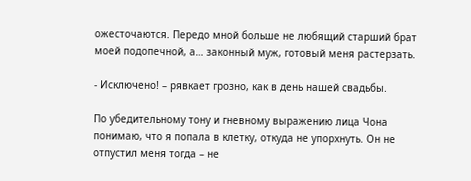ожесточаются. Передо мной больше не любящий старший брат моей подопечной, а… законный муж, готовый меня растерзать.

- Исключено! – рявкает грозно, как в день нашей свадьбы.

По убедительному тону и гневному выражению лица Чона понимаю, что я попала в клетку, откуда не упорхнуть. Он не отпустил меня тогда – не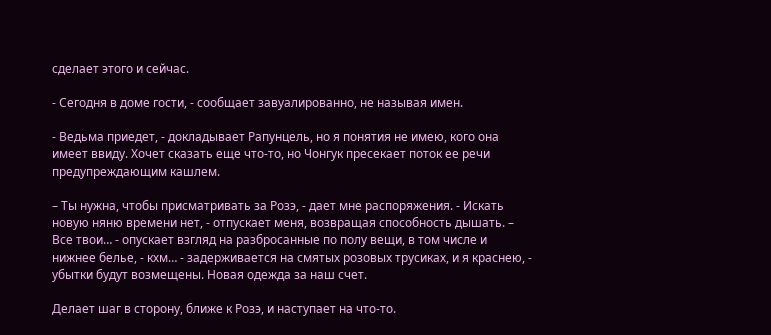сделает этого и сейчас.

- Сегодня в доме гости, - сообщает завуалированно, не называя имен.

- Ведьма приедет, - докладывает Рапунцель, но я понятия не имею, кого она имеет ввиду. Хочет сказать еще что-то, но Чонгук пресекает поток ее речи предупреждающим кашлем.

– Ты нужна, чтобы присматривать за Розэ, - дает мне распоряжения. - Искать новую няню времени нет, - отпускает меня, возвращая способность дышать. – Все твои… - опускает взгляд на разбросанные по полу вещи, в том числе и нижнее белье, - кхм… - задерживается на смятых розовых трусиках, и я краснею, - убытки будут возмещены. Новая одежда за наш счет.

Делает шаг в сторону, ближе к Розэ, и наступает на что-то.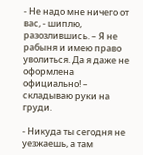- Не надо мне ничего от вас, - шиплю, разозлившись. – Я не рабыня и имею право уволиться. Да я даже не оформлена официально! – складываю руки на груди.

- Никуда ты сегодня не уезжаешь, а там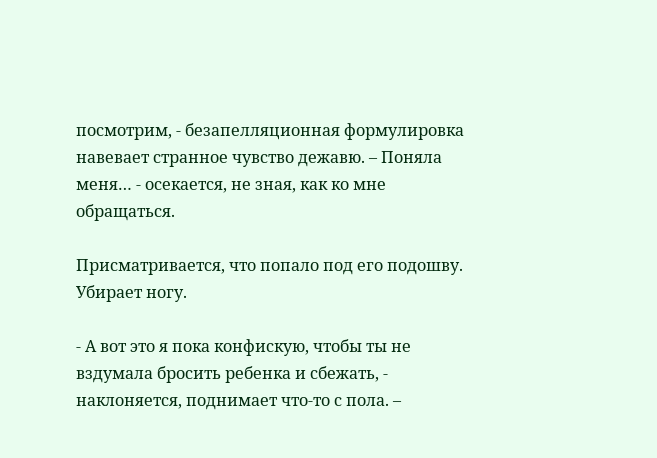посмотрим, - безапелляционная формулировка навевает странное чувство дежавю. – Поняла меня… - осекается, не зная, как ко мне обращаться.

Присматривается, что попало под его подошву. Убирает ногу.

- А вот это я пока конфискую, чтобы ты не вздумала бросить ребенка и сбежать, - наклоняется, поднимает что-то с пола. –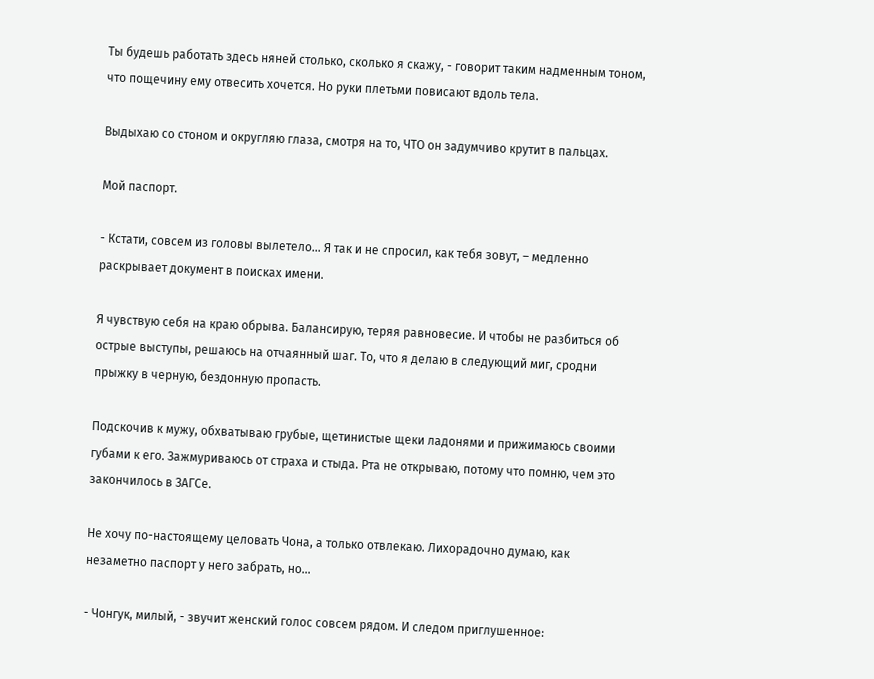Ты будешь работать здесь няней столько, сколько я скажу, - говорит таким надменным тоном, что пощечину ему отвесить хочется. Но руки плетьми повисают вдоль тела.

Выдыхаю со стоном и округляю глаза, смотря на то, ЧТО он задумчиво крутит в пальцах.

Мой паспорт.

- Кстати, совсем из головы вылетело… Я так и не спросил, как тебя зовут, – медленно раскрывает документ в поисках имени.

Я чувствую себя на краю обрыва. Балансирую, теряя равновесие. И чтобы не разбиться об острые выступы, решаюсь на отчаянный шаг. То, что я делаю в следующий миг, сродни прыжку в черную, бездонную пропасть.

Подскочив к мужу, обхватываю грубые, щетинистые щеки ладонями и прижимаюсь своими губами к его. Зажмуриваюсь от страха и стыда. Рта не открываю, потому что помню, чем это закончилось в ЗАГСе.

Не хочу по-настоящему целовать Чона, а только отвлекаю. Лихорадочно думаю, как незаметно паспорт у него забрать, но…

- Чонгук, милый, - звучит женский голос совсем рядом. И следом приглушенное: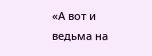«А вот и ведьма на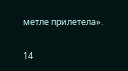метле прилетела».

14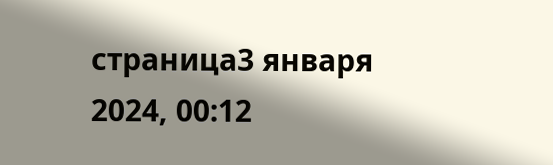страница3 января 2024, 00:12